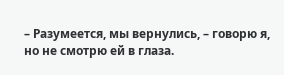– Разумеется, мы вернулись, – говорю я, но не смотрю ей в глаза.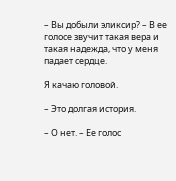– Вы добыли эликсир? – В ее голосе звучит такая вера и такая надежда, что у меня падает сердце.

Я качаю головой.

– Это долгая история.

– О нет. – Ее голос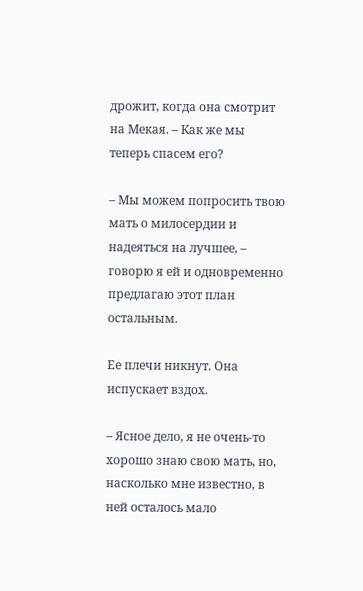дрожит, когда она смотрит на Мекая. – Как же мы теперь спасем его?

– Мы можем попросить твою мать о милосердии и надеяться на лучшее, – говорю я ей и одновременно предлагаю этот план остальным.

Ее плечи никнут. Она испускает вздох.

– Ясное дело, я не очень-то хорошо знаю свою мать, но, насколько мне известно, в ней осталось мало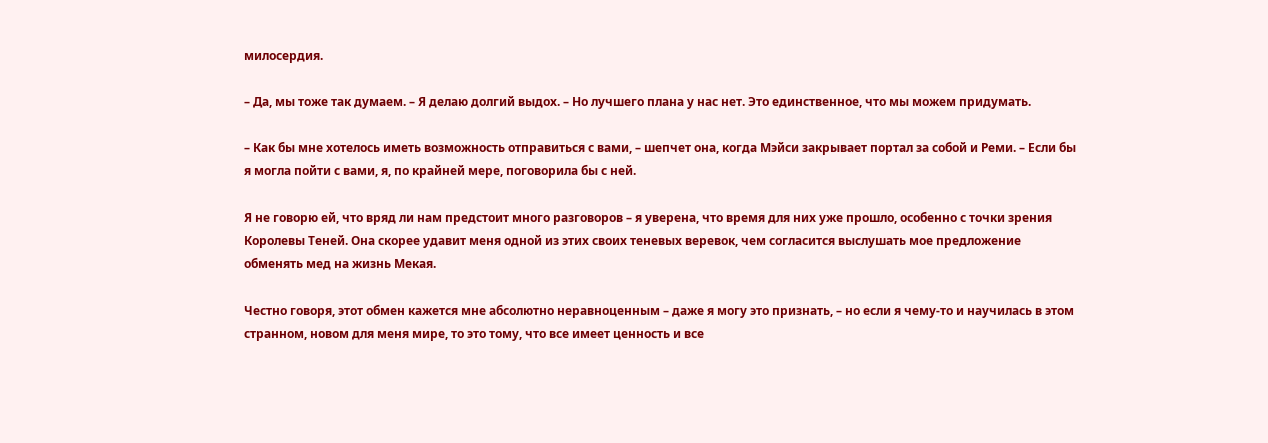милосердия.

– Да, мы тоже так думаем. – Я делаю долгий выдох. – Но лучшего плана у нас нет. Это единственное, что мы можем придумать.

– Как бы мне хотелось иметь возможность отправиться с вами, – шепчет она, когда Мэйси закрывает портал за собой и Реми. – Если бы я могла пойти с вами, я, по крайней мере, поговорила бы с ней.

Я не говорю ей, что вряд ли нам предстоит много разговоров – я уверена, что время для них уже прошло, особенно с точки зрения Королевы Теней. Она скорее удавит меня одной из этих своих теневых веревок, чем согласится выслушать мое предложение обменять мед на жизнь Мекая.

Честно говоря, этот обмен кажется мне абсолютно неравноценным – даже я могу это признать, – но если я чему-то и научилась в этом странном, новом для меня мире, то это тому, что все имеет ценность и все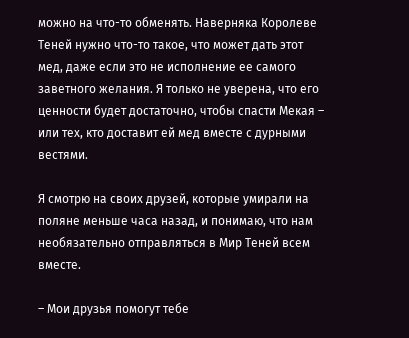можно на что-то обменять. Наверняка Королеве Теней нужно что-то такое, что может дать этот мед, даже если это не исполнение ее самого заветного желания. Я только не уверена, что его ценности будет достаточно, чтобы спасти Мекая – или тех, кто доставит ей мед вместе с дурными вестями.

Я смотрю на своих друзей, которые умирали на поляне меньше часа назад, и понимаю, что нам необязательно отправляться в Мир Теней всем вместе.

– Мои друзья помогут тебе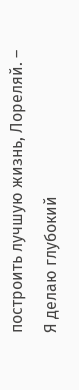построить лучшую жизнь, Лореляй. – Я делаю глубокий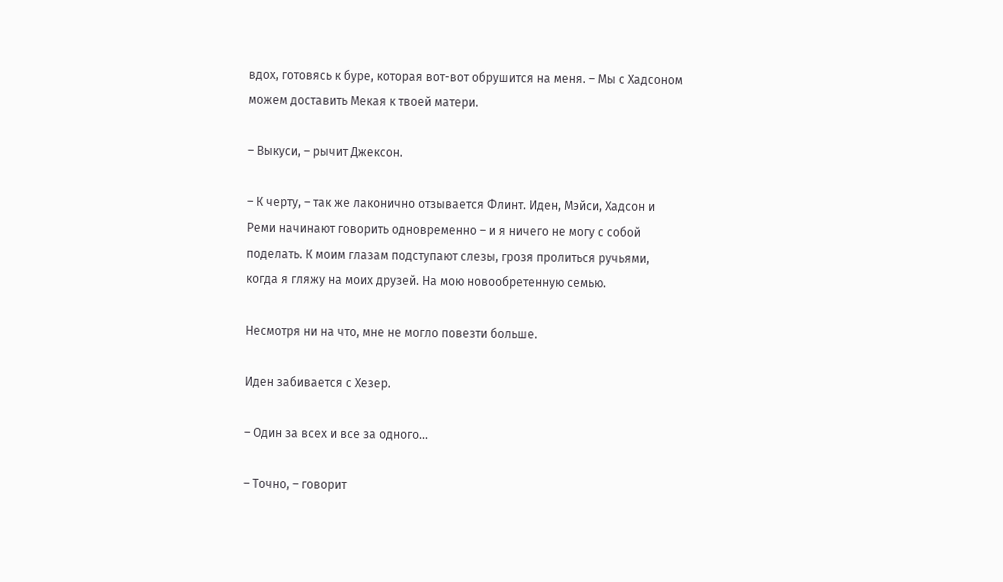вдох, готовясь к буре, которая вот-вот обрушится на меня. – Мы с Хадсоном можем доставить Мекая к твоей матери.

– Выкуси, – рычит Джексон.

– К черту, – так же лаконично отзывается Флинт. Иден, Мэйси, Хадсон и Реми начинают говорить одновременно – и я ничего не могу с собой поделать. К моим глазам подступают слезы, грозя пролиться ручьями, когда я гляжу на моих друзей. На мою новообретенную семью.

Несмотря ни на что, мне не могло повезти больше.

Иден забивается с Хезер.

– Один за всех и все за одного…

– Точно, – говорит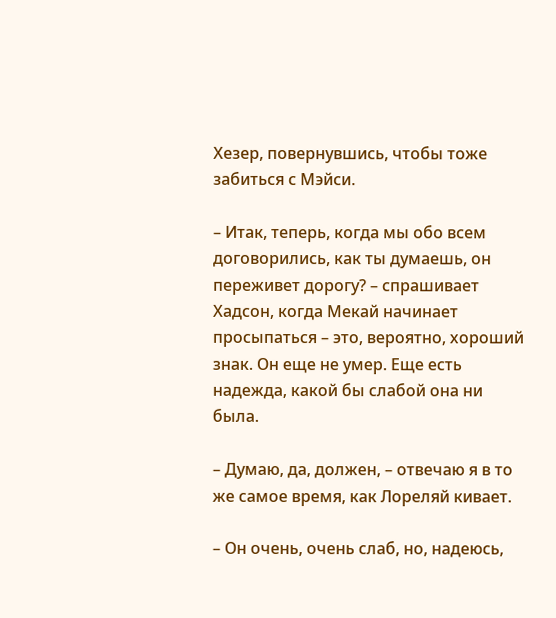Хезер, повернувшись, чтобы тоже забиться с Мэйси.

– Итак, теперь, когда мы обо всем договорились, как ты думаешь, он переживет дорогу? – спрашивает Хадсон, когда Мекай начинает просыпаться – это, вероятно, хороший знак. Он еще не умер. Еще есть надежда, какой бы слабой она ни была.

– Думаю, да, должен, – отвечаю я в то же самое время, как Лореляй кивает.

– Он очень, очень слаб, но, надеюсь,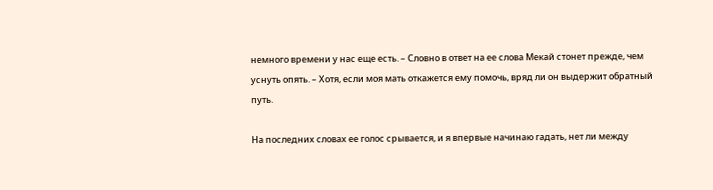немного времени у нас еще есть. – Словно в ответ на ее слова Мекай стонет прежде, чем уснуть опять. – Хотя, если моя мать откажется ему помочь, вряд ли он выдержит обратный путь.

На последних словах ее голос срывается, и я впервые начинаю гадать, нет ли между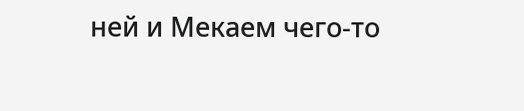ней и Мекаем чего-то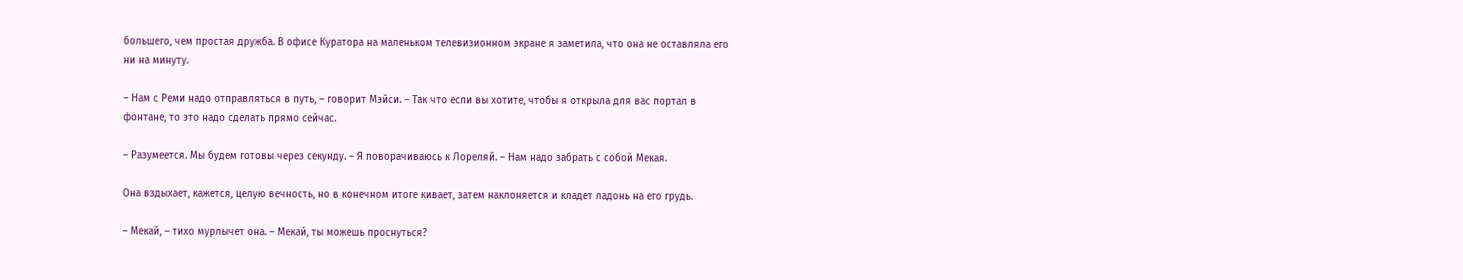большего, чем простая дружба. В офисе Куратора на маленьком телевизионном экране я заметила, что она не оставляла его ни на минуту.

– Нам с Реми надо отправляться в путь, – говорит Мэйси. – Так что если вы хотите, чтобы я открыла для вас портал в фонтане, то это надо сделать прямо сейчас.

– Разумеется. Мы будем готовы через секунду. – Я поворачиваюсь к Лореляй. – Нам надо забрать с собой Мекая.

Она вздыхает, кажется, целую вечность, но в конечном итоге кивает, затем наклоняется и кладет ладонь на его грудь.

– Мекай, – тихо мурлычет она. – Мекай, ты можешь проснуться?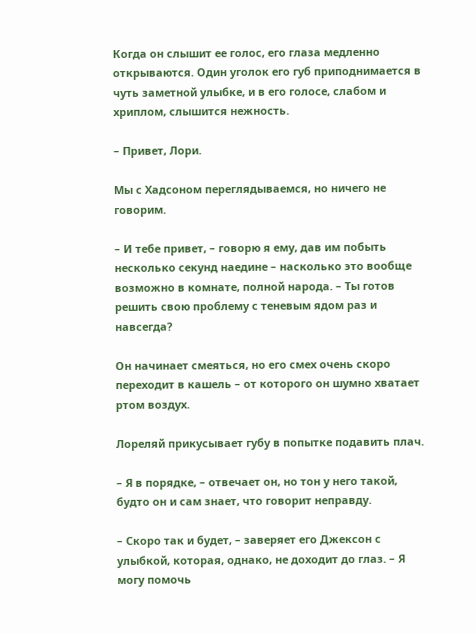Когда он слышит ее голос, его глаза медленно открываются. Один уголок его губ приподнимается в чуть заметной улыбке, и в его голосе, слабом и хриплом, слышится нежность.

– Привет, Лори.

Мы с Хадсоном переглядываемся, но ничего не говорим.

– И тебе привет, – говорю я ему, дав им побыть несколько секунд наедине – насколько это вообще возможно в комнате, полной народа. – Ты готов решить свою проблему с теневым ядом раз и навсегда?

Он начинает смеяться, но его смех очень скоро переходит в кашель – от которого он шумно хватает ртом воздух.

Лореляй прикусывает губу в попытке подавить плач.

– Я в порядке, – отвечает он, но тон у него такой, будто он и сам знает, что говорит неправду.

– Скоро так и будет, – заверяет его Джексон с улыбкой, которая, однако, не доходит до глаз. – Я могу помочь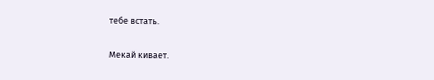тебе встать.

Мекай кивает.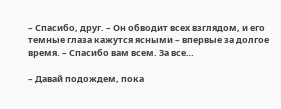– Спасибо, друг. – Он обводит всех взглядом, и его темные глаза кажутся ясными – впервые за долгое время. – Спасибо вам всем. За все…

– Давай подождем, пока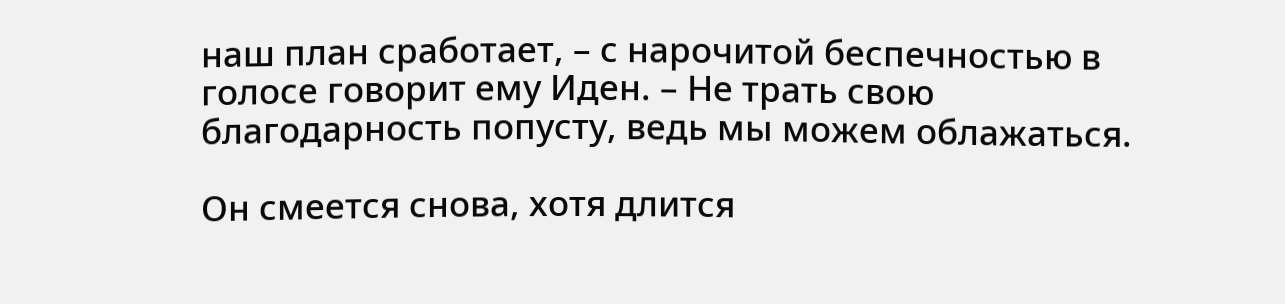наш план сработает, – с нарочитой беспечностью в голосе говорит ему Иден. – Не трать свою благодарность попусту, ведь мы можем облажаться.

Он смеется снова, хотя длится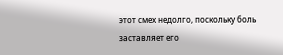этот смех недолго, поскольку боль заставляет его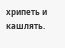хрипеть и кашлять.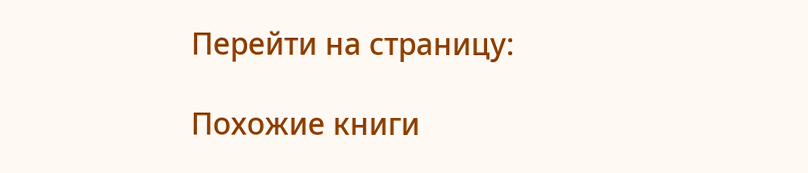Перейти на страницу:

Похожие книги